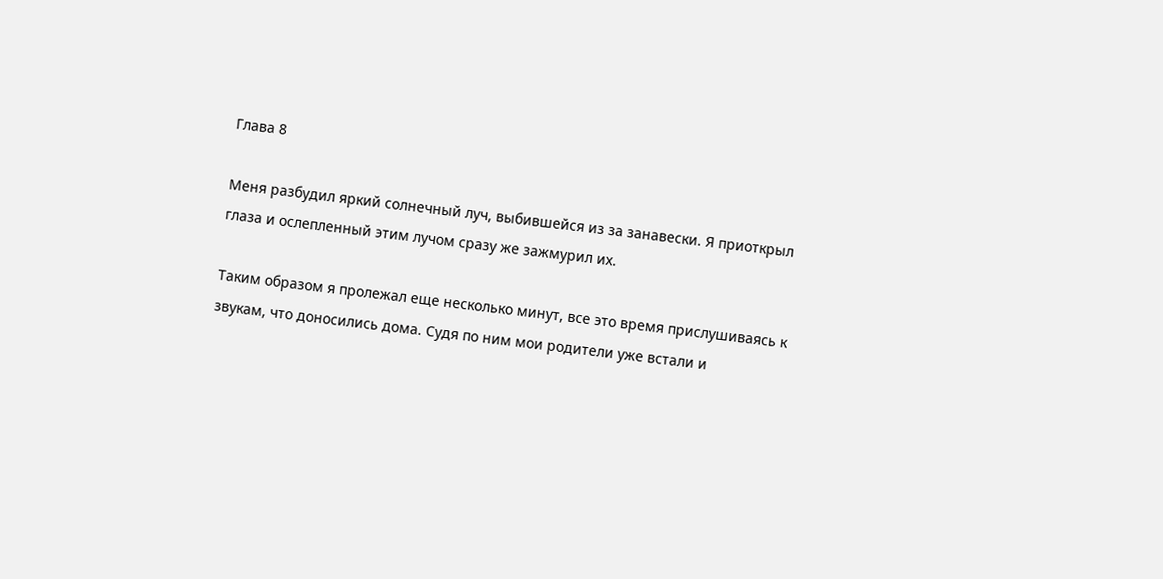Глава 8

Меня разбудил яркий солнечный луч, выбившейся из за занавески. Я приоткрыл глаза и ослепленный этим лучом сразу же зажмурил их.

Таким образом я пролежал еще несколько минут, все это время прислушиваясь к звукам, что доносились дома. Судя по ним мои родители уже встали и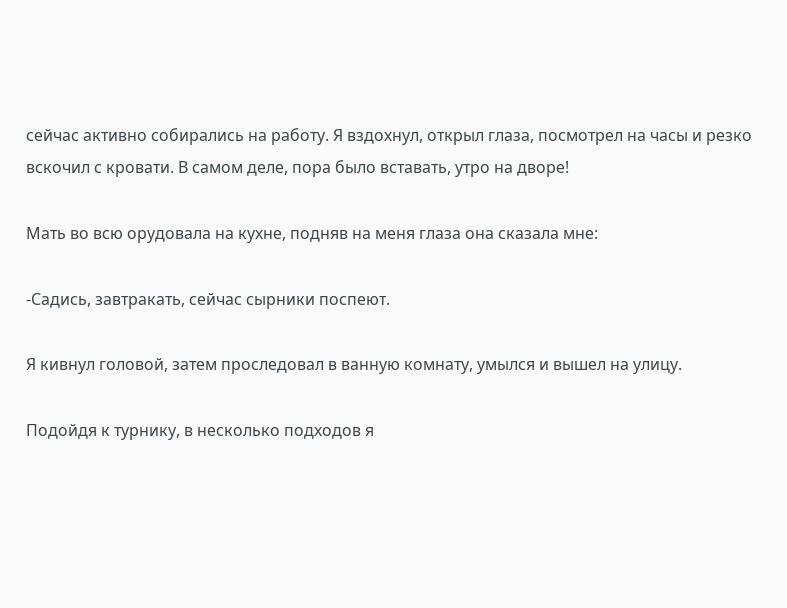сейчас активно собирались на работу. Я вздохнул, открыл глаза, посмотрел на часы и резко вскочил с кровати. В самом деле, пора было вставать, утро на дворе!

Мать во всю орудовала на кухне, подняв на меня глаза она сказала мне:

-Садись, завтракать, сейчас сырники поспеют.

Я кивнул головой, затем проследовал в ванную комнату, умылся и вышел на улицу.

Подойдя к турнику, в несколько подходов я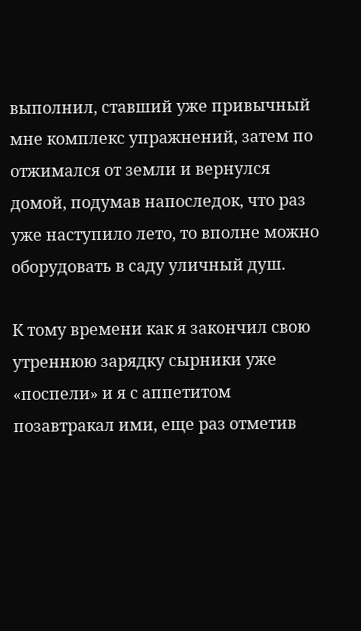выполнил, ставший уже привычный мне комплекс упражнений, затем по отжимался от земли и вернулся домой, подумав напоследок, что раз уже наступило лето, то вполне можно оборудовать в саду уличный душ.

К тому времени как я закончил свою утреннюю зарядку сырники уже «поспели» и я с аппетитом позавтракал ими, еще раз отметив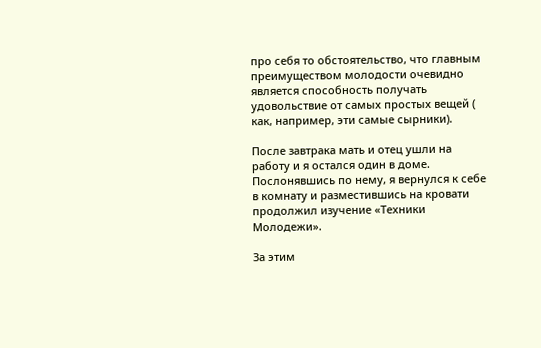про себя то обстоятельство, что главным преимуществом молодости очевидно является способность получать удовольствие от самых простых вещей ( как, например, эти самые сырники).

После завтрака мать и отец ушли на работу и я остался один в доме. Послонявшись по нему, я вернулся к себе в комнату и разместившись на кровати продолжил изучение «Техники Молодежи».

За этим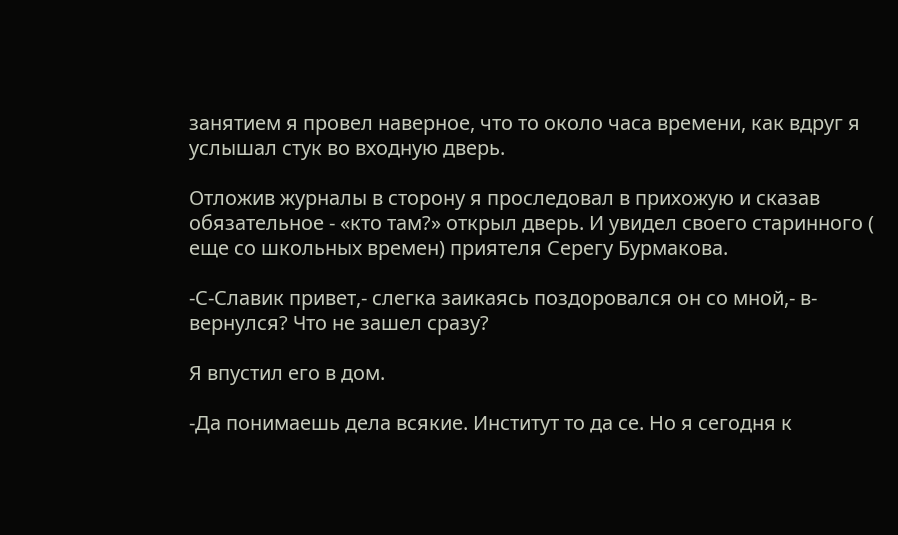занятием я провел наверное, что то около часа времени, как вдруг я услышал стук во входную дверь.

Отложив журналы в сторону я проследовал в прихожую и сказав обязательное - «кто там?» открыл дверь. И увидел своего старинного ( еще со школьных времен) приятеля Серегу Бурмакова.

-С-Славик привет,- слегка заикаясь поздоровался он со мной,- в-вернулся? Что не зашел сразу?

Я впустил его в дом.

-Да понимаешь дела всякие. Институт то да се. Но я сегодня к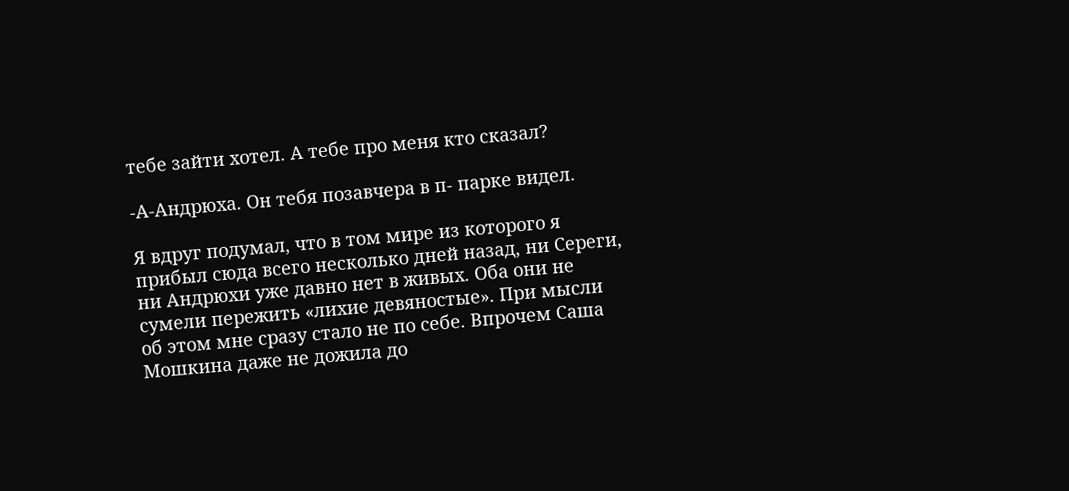тебе зайти хотел. А тебе про меня кто сказал?

-А-Андрюха. Он тебя позавчера в п- парке видел.

Я вдруг подумал, что в том мире из которого я прибыл сюда всего несколько дней назад, ни Сереги, ни Андрюхи уже давно нет в живых. Оба они не сумели пережить «лихие девяностые». При мысли об этом мне сразу стало не по себе. Впрочем Саша Мошкина даже не дожила до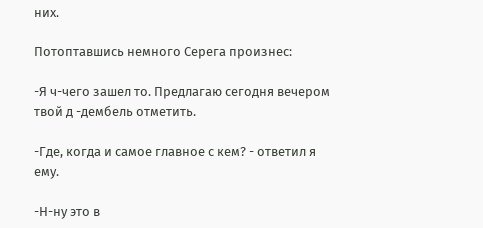них.

Потоптавшись немного Серега произнес:

-Я ч-чего зашел то. Предлагаю сегодня вечером твой д -дембель отметить.

-Где, когда и самое главное с кем? - ответил я ему.

-Н-ну это в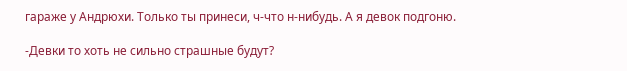гараже у Андрюхи. Только ты принеси, ч-что н-нибудь. А я девок подгоню.

-Девки то хоть не сильно страшные будут?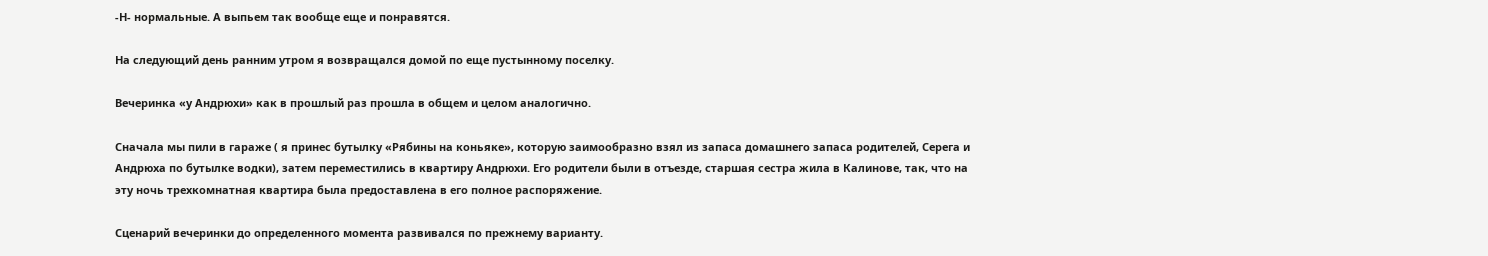-Н- нормальные. А выпьем так вообще еще и понравятся.

На следующий день ранним утром я возвращался домой по еще пустынному поселку.

Вечеринка «у Андрюхи» как в прошлый раз прошла в общем и целом аналогично.

Сначала мы пили в гараже ( я принес бутылку «Рябины на коньяке», которую заимообразно взял из запаса домашнего запаса родителей, Серега и Андрюха по бутылке водки), затем переместились в квартиру Андрюхи. Его родители были в отъезде, старшая сестра жила в Калинове, так, что на эту ночь трехкомнатная квартира была предоставлена в его полное распоряжение.

Сценарий вечеринки до определенного момента развивался по прежнему варианту.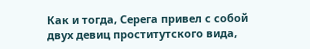Как и тогда, Серега привел с собой двух девиц проститутского вида,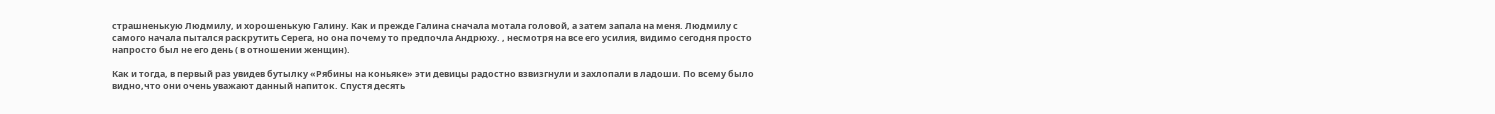страшненькую Людмилу, и хорошенькую Галину. Как и прежде Галина сначала мотала головой, а затем запала на меня. Людмилу с самого начала пытался раскрутить Серега, но она почему то предпочла Андрюху. , несмотря на все его усилия, видимо сегодня просто напросто был не его день ( в отношении женщин).

Как и тогда, в первый раз увидев бутылку «Рябины на коньяке» эти девицы радостно взвизгнули и захлопали в ладоши. По всему было видно,что они очень уважают данный напиток. Спустя десять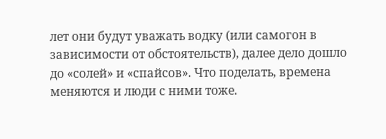лет они будут уважать водку (или самогон в зависимости от обстоятельств), далее дело дошло до «солей» и «спайсов». Что поделать, времена меняются и люди с ними тоже.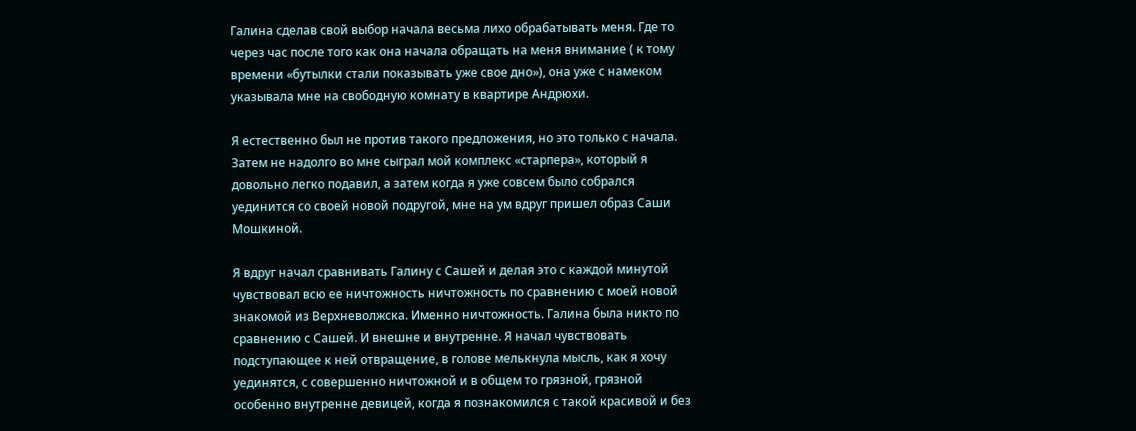Галина сделав свой выбор начала весьма лихо обрабатывать меня. Где то через час после того как она начала обращать на меня внимание ( к тому времени «бутылки стали показывать уже свое дно»), она уже с намеком указывала мне на свободную комнату в квартире Андрюхи.

Я естественно был не против такого предложения, но это только с начала. Затем не надолго во мне сыграл мой комплекс «старпера», который я довольно легко подавил, а затем когда я уже совсем было собрался уединится со своей новой подругой, мне на ум вдруг пришел образ Саши Мошкиной.

Я вдруг начал сравнивать Галину с Сашей и делая это с каждой минутой чувствовал всю ее ничтожность ничтожность по сравнению с моей новой знакомой из Верхневолжска. Именно ничтожность. Галина была никто по сравнению с Сашей. И внешне и внутренне. Я начал чувствовать подступающее к ней отвращение, в голове мелькнула мысль, как я хочу уединятся, с совершенно ничтожной и в общем то грязной, грязной особенно внутренне девицей, когда я познакомился с такой красивой и без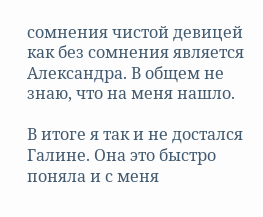сомнения чистой девицей как без сомнения является Александра. В общем не знаю, что на меня нашло.

В итоге я так и не достался Галине. Она это быстро поняла и с меня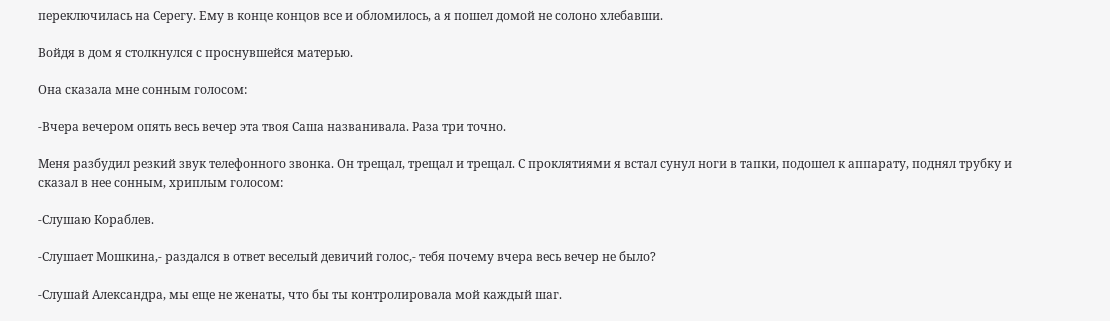переключилась на Серегу. Ему в конце концов все и обломилось, а я пошел домой не солоно хлебавши.

Войдя в дом я столкнулся с проснувшейся матерью.

Она сказала мне сонным голосом:

-Вчера вечером опять весь вечер эта твоя Саша названивала. Раза три точно.

Меня разбудил резкий звук телефонного звонка. Он трещал, трещал и трещал. С проклятиями я встал сунул ноги в тапки, подошел к аппарату, поднял трубку и сказал в нее сонным, хриплым голосом:

-Слушаю Кораблев.

-Слушает Мошкина,- раздался в ответ веселый девичий голос,- тебя почему вчера весь вечер не было?

-Слушай Александра, мы еще не женаты, что бы ты контролировала мой каждый шаг.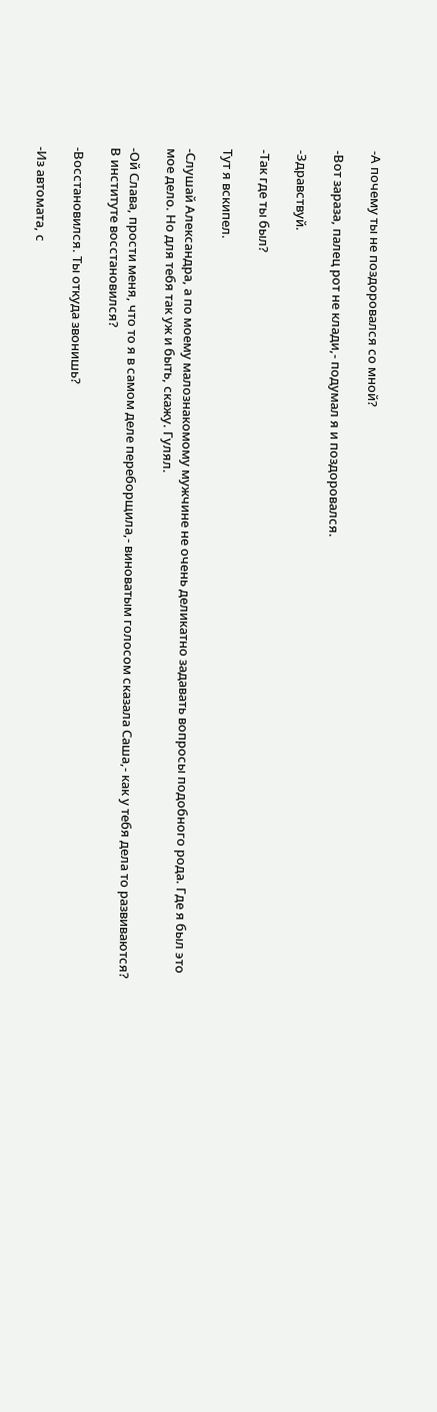-А почему ты не поздоровался со мной?

-Вот зараза, палец рот не клади,- подумал я и поздоровался.

-Здравствуй.

-Так где ты был?

Тут я вскипел.

-Слушай Александра, а по моему малознакомому мужчине не очень деликатно задавать вопросы подобного рода. Где я был это мое дело. Но для тебя так уж и быть, скажу. Гулял.

-Ой Слава, прости меня, что то я в самом деле переборщила,- виноватым голосом сказала Саша,- как у тебя дела то развиваются? В институте восстановился?

-Восстановился. Ты откуда звонишь?

-Из автомата, с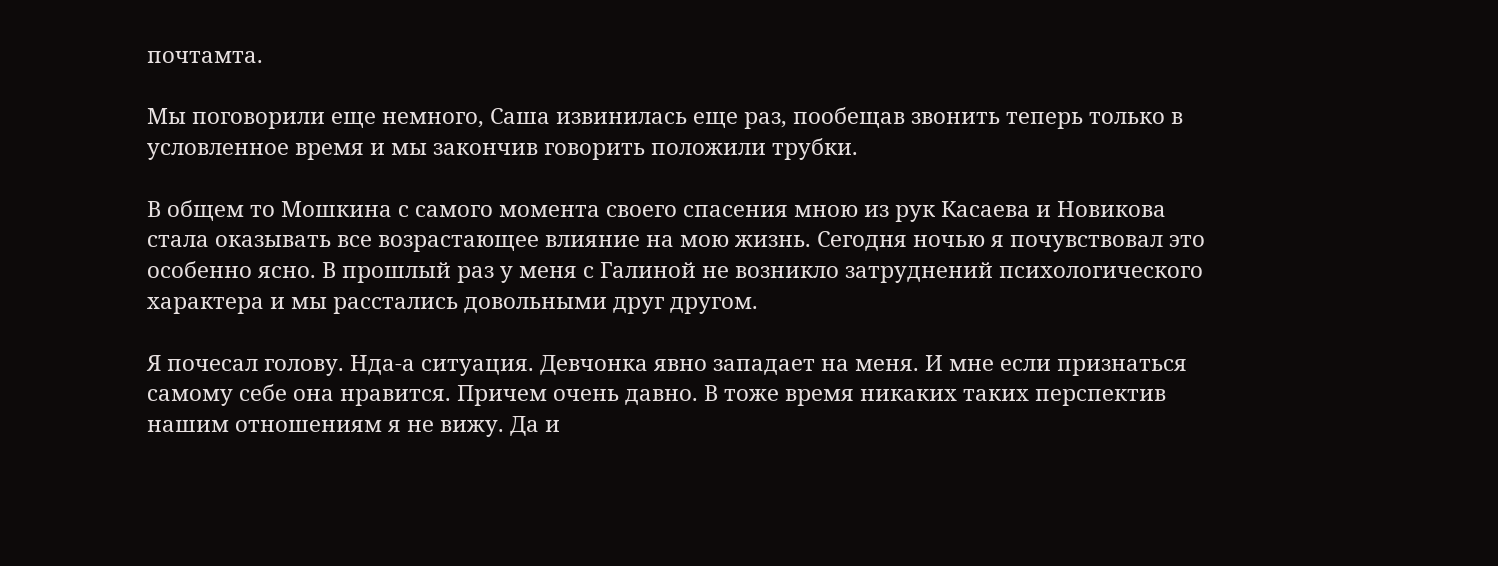почтамта.

Мы поговорили еще немного, Саша извинилась еще раз, пообещав звонить теперь только в условленное время и мы закончив говорить положили трубки.

В общем то Мошкина с самого момента своего спасения мною из рук Касаева и Новикова стала оказывать все возрастающее влияние на мою жизнь. Сегодня ночью я почувствовал это особенно ясно. В прошлый раз у меня с Галиной не возникло затруднений психологического характера и мы расстались довольными друг другом.

Я почесал голову. Нда-а ситуация. Девчонка явно западает на меня. И мне если признаться самому себе она нравится. Причем очень давно. В тоже время никаких таких перспектив нашим отношениям я не вижу. Да и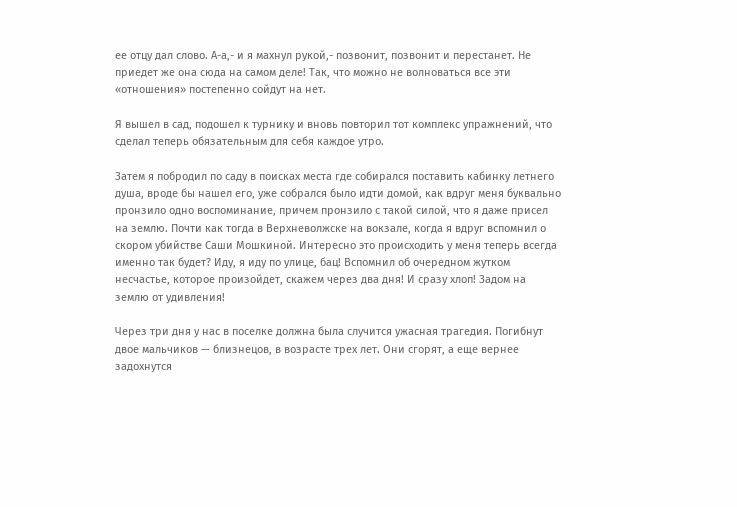ее отцу дал слово. А-а,- и я махнул рукой,- позвонит, позвонит и перестанет. Не приедет же она сюда на самом деле! Так, что можно не волноваться все эти «отношения» постепенно сойдут на нет.

Я вышел в сад, подошел к турнику и вновь повторил тот комплекс упражнений, что сделал теперь обязательным для себя каждое утро.

Затем я побродил по саду в поисках места где собирался поставить кабинку летнего душа, вроде бы нашел его, уже собрался было идти домой, как вдруг меня буквально пронзило одно воспоминание, причем пронзило с такой силой, что я даже присел на землю. Почти как тогда в Верхневолжске на вокзале, когда я вдруг вспомнил о скором убийстве Саши Мошкиной. Интересно это происходить у меня теперь всегда именно так будет? Иду, я иду по улице, бац! Вспомнил об очередном жутком несчастье, которое произойдет, скажем через два дня! И сразу хлоп! Задом на землю от удивления!

Через три дня у нас в поселке должна была случится ужасная трагедия. Погибнут двое мальчиков — близнецов, в возрасте трех лет. Они сгорят, а еще вернее задохнутся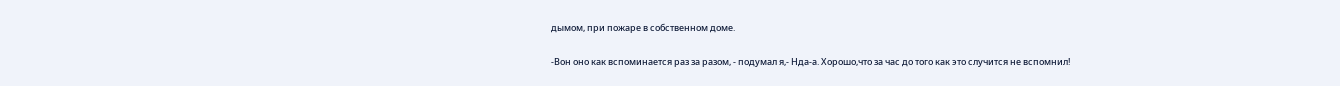дымом, при пожаре в собственном доме.

-Вон оно как вспоминается раз за разом, - подумал я,- Нда-а. Хорошо,что за час до того как это случится не вспомнил!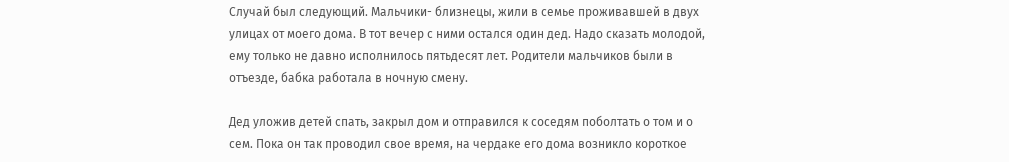Случай был следующий. Мальчики- близнецы, жили в семье проживавшей в двух улицах от моего дома. В тот вечер с ними остался один дед. Надо сказать молодой, ему только не давно исполнилось пятьдесят лет. Родители мальчиков были в отъезде, бабка работала в ночную смену.

Дед уложив детей спать, закрыл дом и отправился к соседям поболтать о том и о сем. Пока он так проводил свое время, на чердаке его дома возникло короткое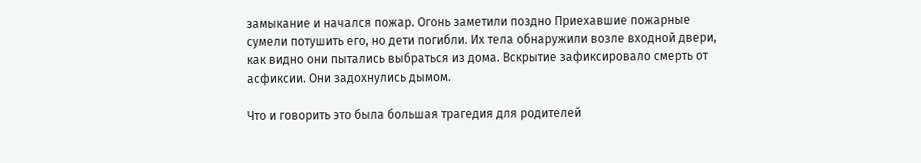замыкание и начался пожар. Огонь заметили поздно Приехавшие пожарные сумели потушить его, но дети погибли. Их тела обнаружили возле входной двери, как видно они пытались выбраться из дома. Вскрытие зафиксировало смерть от асфиксии. Они задохнулись дымом.

Что и говорить это была большая трагедия для родителей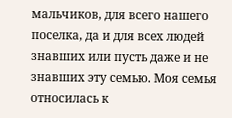мальчиков, для всего нашего поселка, да и для всех людей знавших или пусть даже и не знавших эту семью. Моя семья относилась к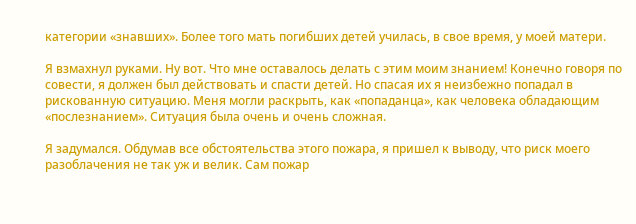категории «знавших». Более того мать погибших детей училась, в свое время, у моей матери.

Я взмахнул руками. Ну вот. Что мне оставалось делать с этим моим знанием! Конечно говоря по совести, я должен был действовать и спасти детей. Но спасая их я неизбежно попадал в рискованную ситуацию. Меня могли раскрыть, как «попаданца», как человека обладающим «послезнанием». Ситуация была очень и очень сложная.

Я задумался. Обдумав все обстоятельства этого пожара, я пришел к выводу, что риск моего разоблачения не так уж и велик. Сам пожар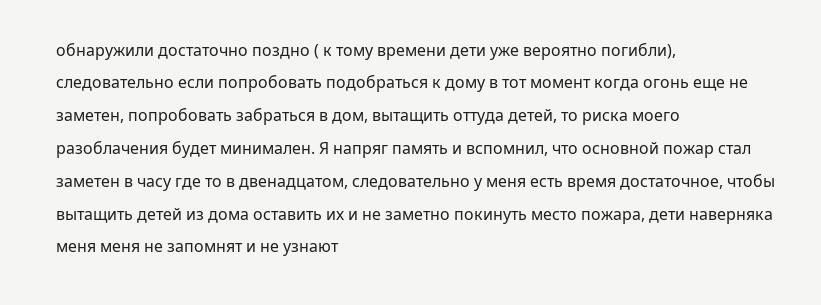обнаружили достаточно поздно ( к тому времени дети уже вероятно погибли), следовательно если попробовать подобраться к дому в тот момент когда огонь еще не заметен, попробовать забраться в дом, вытащить оттуда детей, то риска моего разоблачения будет минимален. Я напряг память и вспомнил, что основной пожар стал заметен в часу где то в двенадцатом, следовательно у меня есть время достаточное, чтобы вытащить детей из дома оставить их и не заметно покинуть место пожара, дети наверняка меня меня не запомнят и не узнают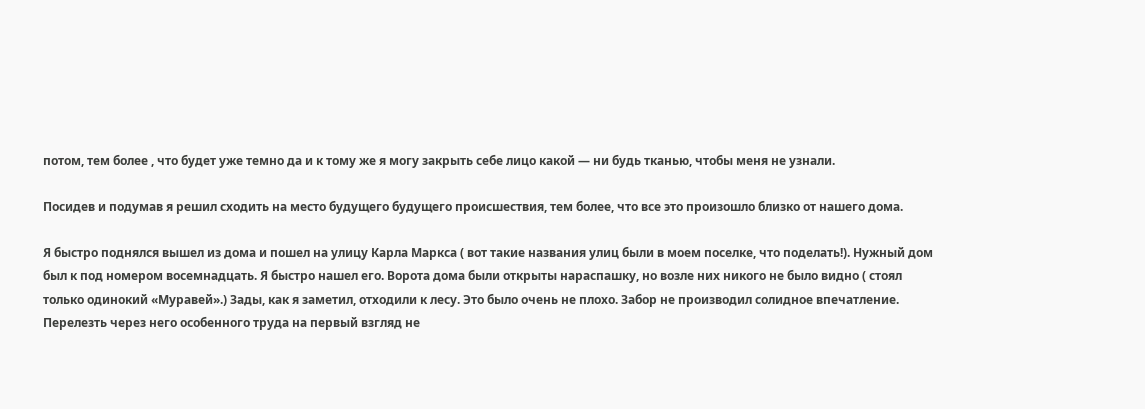потом, тем более , что будет уже темно да и к тому же я могу закрыть себе лицо какой — ни будь тканью, чтобы меня не узнали.

Посидев и подумав я решил сходить на место будущего будущего происшествия, тем более, что все это произошло близко от нашего дома.

Я быстро поднялся вышел из дома и пошел на улицу Карла Маркса ( вот такие названия улиц были в моем поселке, что поделать!). Нужный дом был к под номером восемнадцать. Я быстро нашел его. Ворота дома были открыты нараспашку, но возле них никого не было видно ( стоял только одинокий «Муравей».) Зады, как я заметил, отходили к лесу. Это было очень не плохо. Забор не производил солидное впечатление. Перелезть через него особенного труда на первый взгляд не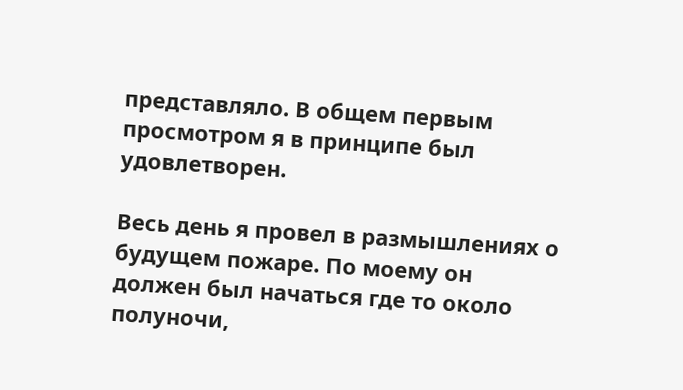представляло. В общем первым просмотром я в принципе был удовлетворен.

Весь день я провел в размышлениях о будущем пожаре. По моему он должен был начаться где то около полуночи,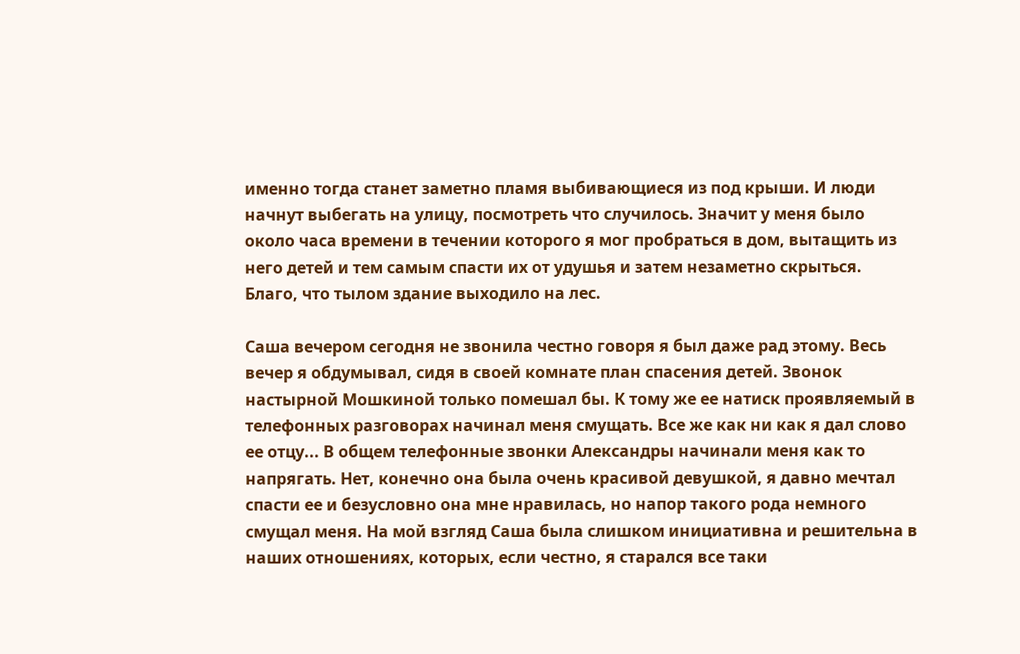именно тогда станет заметно пламя выбивающиеся из под крыши. И люди начнут выбегать на улицу, посмотреть что случилось. Значит у меня было около часа времени в течении которого я мог пробраться в дом, вытащить из него детей и тем самым спасти их от удушья и затем незаметно скрыться. Благо, что тылом здание выходило на лес.

Саша вечером сегодня не звонила честно говоря я был даже рад этому. Весь вечер я обдумывал, сидя в своей комнате план спасения детей. Звонок настырной Мошкиной только помешал бы. К тому же ее натиск проявляемый в телефонных разговорах начинал меня смущать. Все же как ни как я дал слово ее отцу... В общем телефонные звонки Александры начинали меня как то напрягать. Нет, конечно она была очень красивой девушкой, я давно мечтал спасти ее и безусловно она мне нравилась, но напор такого рода немного смущал меня. На мой взгляд Саша была слишком инициативна и решительна в наших отношениях, которых, если честно, я старался все таки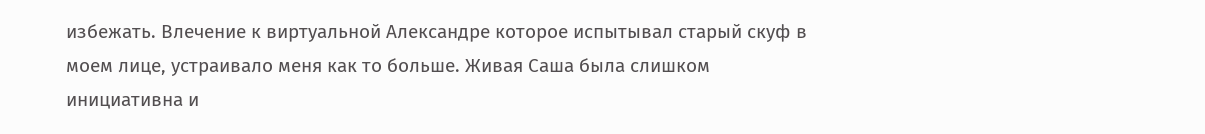избежать. Влечение к виртуальной Александре которое испытывал старый скуф в моем лице, устраивало меня как то больше. Живая Саша была слишком инициативна и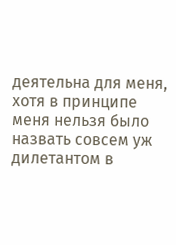деятельна для меня, хотя в принципе меня нельзя было назвать совсем уж дилетантом в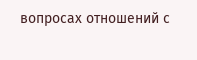вопросах отношений с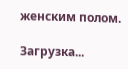женским полом.

Загрузка...